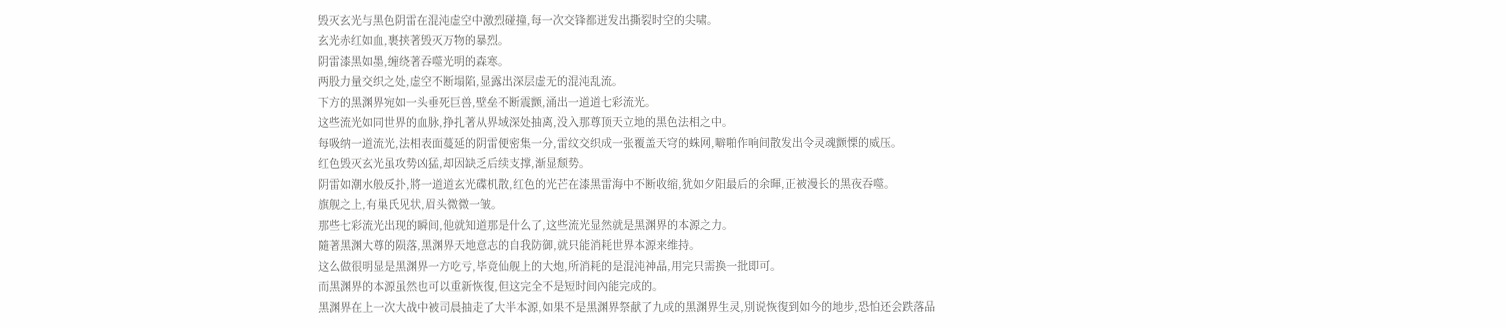毁灭玄光与黑色阴雷在混沌虚空中激烈碰撞,每一次交锋都迸发出撕裂时空的尖啸。
玄光赤红如血,裹挟著毁灭万物的暴烈。
阴雷漆黑如墨,缠绕著吞噬光明的森寒。
两股力量交织之处,虚空不断塌陷,显露出深层虚无的混沌乱流。
下方的黑渊界宛如一头垂死巨兽,壁垒不断震颤,涌出一道道七彩流光。
这些流光如同世界的血脉,挣扎著从界域深处抽离,没入那尊顶天立地的黑色法相之中。
每吸纳一道流光,法相表面蔓延的阴雷便密集一分,雷纹交织成一张覆盖天穹的蛛网,噼啪作响间散发出令灵魂颤慄的威压。
红色毁灭玄光虽攻势凶猛,却因缺乏后续支撑,渐显颓势。
阴雷如潮水般反扑,將一道道玄光碟机散,红色的光芒在漆黑雷海中不断收缩,犹如夕阳最后的余暉,正被漫长的黑夜吞噬。
旗舰之上,有巢氏见状,眉头微微一皱。
那些七彩流光出现的瞬间,他就知道那是什么了,这些流光显然就是黑渊界的本源之力。
隨著黑渊大尊的陨落,黑渊界天地意志的自我防御,就只能消耗世界本源来维持。
这么做很明显是黑渊界一方吃亏,毕竟仙舰上的大炮,所消耗的是混沌神晶,用完只需换一批即可。
而黑渊界的本源虽然也可以重新恢復,但这完全不是短时间內能完成的。
黑渊界在上一次大战中被司晨抽走了大半本源,如果不是黑渊界祭献了九成的黑渊界生灵,別说恢復到如今的地步,恐怕还会跌落品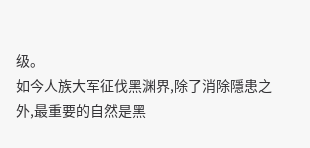级。
如今人族大军征伐黑渊界,除了消除隱患之外,最重要的自然是黑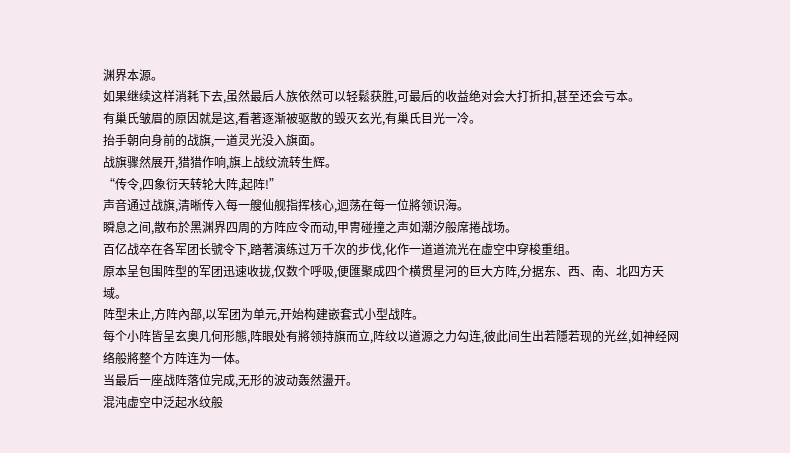渊界本源。
如果继续这样消耗下去,虽然最后人族依然可以轻鬆获胜,可最后的收益绝对会大打折扣,甚至还会亏本。
有巢氏皱眉的原因就是这,看著逐渐被驱散的毁灭玄光,有巢氏目光一冷。
抬手朝向身前的战旗,一道灵光没入旗面。
战旗骤然展开,猎猎作响,旗上战纹流转生辉。
“传令,四象衍天转轮大阵,起阵!”
声音通过战旗,清晰传入每一艘仙舰指挥核心,迴荡在每一位將领识海。
瞬息之间,散布於黑渊界四周的方阵应令而动,甲冑碰撞之声如潮汐般席捲战场。
百亿战卒在各军团长號令下,踏著演练过万千次的步伐,化作一道道流光在虚空中穿梭重组。
原本呈包围阵型的军团迅速收拢,仅数个呼吸,便匯聚成四个横贯星河的巨大方阵,分据东、西、南、北四方天域。
阵型未止,方阵內部,以军团为单元,开始构建嵌套式小型战阵。
每个小阵皆呈玄奥几何形態,阵眼处有將领持旗而立,阵纹以道源之力勾连,彼此间生出若隱若现的光丝,如神经网络般將整个方阵连为一体。
当最后一座战阵落位完成,无形的波动轰然盪开。
混沌虚空中泛起水纹般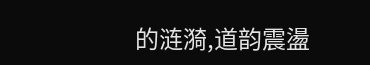的涟漪,道韵震盪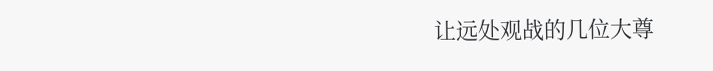让远处观战的几位大尊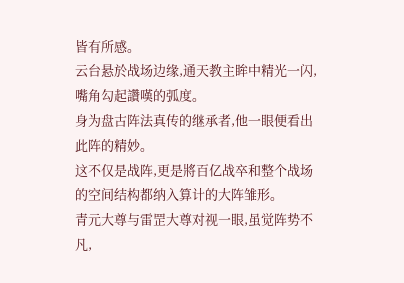皆有所感。
云台悬於战场边缘,通天教主眸中精光一闪,嘴角勾起讚嘆的弧度。
身为盘古阵法真传的继承者,他一眼便看出此阵的精妙。
这不仅是战阵,更是將百亿战卒和整个战场的空间结构都纳入算计的大阵雏形。
青元大尊与雷罡大尊对视一眼,虽觉阵势不凡,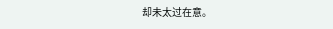却未太过在意。